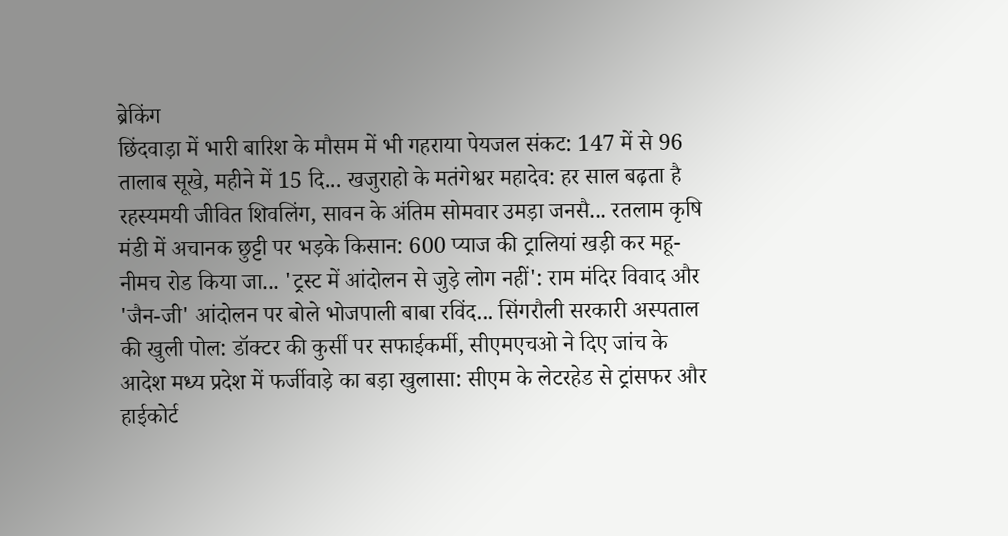ब्रेकिंग
छिंदवाड़ा में भारी बारिश के मौसम में भी गहराया पेयजल संकट: 147 में से 96 तालाब सूखे, महीने में 15 दि... खजुराहो के मतंगेश्वर महादेव: हर साल बढ़ता है रहस्यमयी जीवित शिवलिंग, सावन के अंतिम सोमवार उमड़ा जनसै... रतलाम कृषि मंडी में अचानक छुट्टी पर भड़के किसान: 600 प्याज की ट्रालियां खड़ी कर महू-नीमच रोड किया जा... 'ट्रस्ट में आंदोलन से जुड़े लोग नहीं': राम मंदिर विवाद और 'जैन-जी' आंदोलन पर बोले भोजपाली बाबा रविंद... सिंगरौली सरकारी अस्पताल की खुली पोल: डॉक्टर की कुर्सी पर सफाईकर्मी, सीएमएचओ ने दिए जांच के आदेश मध्य प्रदेश में फर्जीवाड़े का बड़ा खुलासा: सीएम के लेटरहेड से ट्रांसफर और हाईकोर्ट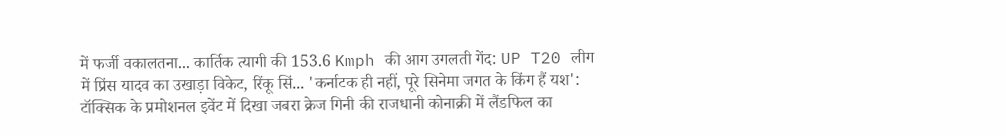में फर्जी वकालतना... कार्तिक त्यागी की 153.6 Kmph की आग उगलती गेंद: UP T20 लीग में प्रिंस यादव का उखाड़ा विकेट, रिंकू सिं... 'कर्नाटक ही नहीं, पूरे सिनेमा जगत के किंग हैं यश': टॉक्सिक के प्रमोशनल इवेंट में दिखा जबरा क्रेज गिनी की राजधानी कोनाक्री में लैंडफिल का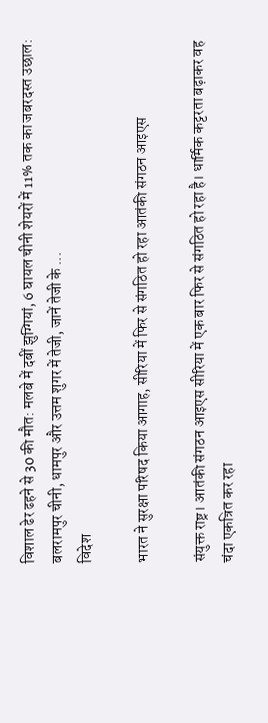विशाल ढेर ढहने से 30 की मौत: मलबे में दबीं झुग्गियां, 6 घायल चीनी शेयरों में 11% तक का जबरदस्त उछाल: बलरामपुर चीनी, धामपुर और उत्तम शुगर में तेजी, जानें तेजी के ...
विदेश

भारत ने सुरक्षा परिषद किया आगाह, सीरिया में फिर से संगठित हो रहा आतंकी संगठन आइएस

संयुक्त राष्ट्र। आतंकी संगठन आइएस सीरिया में एक बार फिर से संगठित हो रहा है। धार्मिक कट्टरता बढ़ाकर वह चंदा एकत्रित कर रहा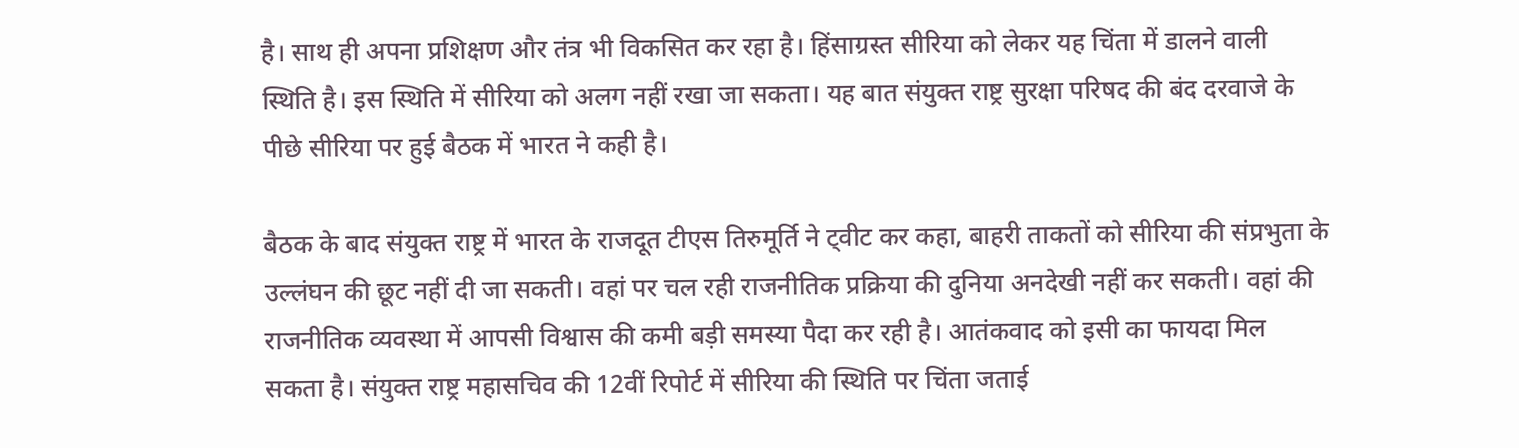है। साथ ही अपना प्रशिक्षण और तंत्र भी विकसित कर रहा है। हिंसाग्रस्त सीरिया को लेकर यह चिंता में डालने वाली स्थिति है। इस स्थिति में सीरिया को अलग नहीं रखा जा सकता। यह बात संयुक्त राष्ट्र सुरक्षा परिषद की बंद दरवाजे के पीछे सीरिया पर हुई बैठक में भारत ने कही है।

बैठक के बाद संयुक्त राष्ट्र में भारत के राजदूत टीएस तिरुमूर्ति ने ट्वीट कर कहा, बाहरी ताकतों को सीरिया की संप्रभुता के उल्लंघन की छूट नहीं दी जा सकती। वहां पर चल रही राजनीतिक प्रक्रिया की दुनिया अनदेखी नहीं कर सकती। वहां की राजनीतिक व्यवस्था में आपसी विश्वास की कमी बड़ी समस्या पैदा कर रही है। आतंकवाद को इसी का फायदा मिल सकता है। संयुक्त राष्ट्र महासचिव की 12वीं रिपोर्ट में सीरिया की स्थिति पर चिंता जताई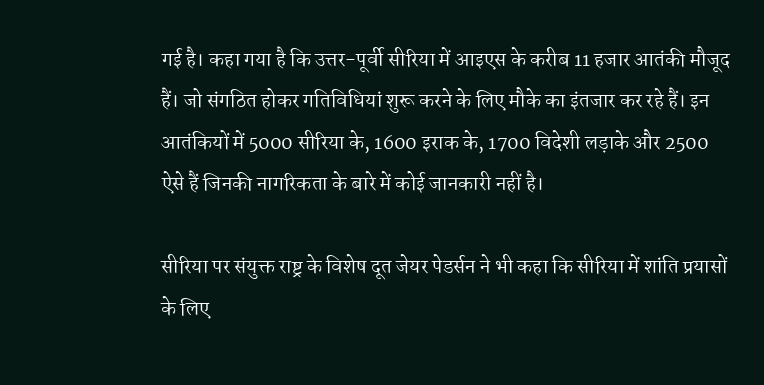गई है। कहा गया है कि उत्तर-पूर्वी सीरिया में आइएस के करीब 11 हजार आतंकी मौजूद हैं। जो संगठित होकर गतिविधियां शुरू करने के लिए मौके का इंतजार कर रहे हैं। इन आतंकियों में 5000 सीरिया के, 1600 इराक के, 1700 विदेशी लड़ाके और 2500 ऐसे हैं जिनकी नागरिकता के बारे में कोई जानकारी नहीं है।

सीरिया पर संयुक्त राष्ट्र के विशेष दूत जेयर पेडर्सन ने भी कहा कि सीरिया में शांति प्रयासों के लिए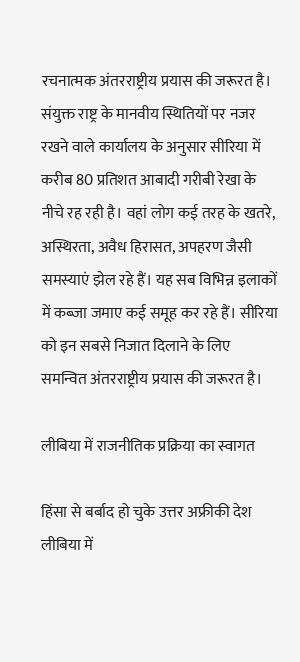रचनात्मक अंतरराष्ट्रीय प्रयास की जरूरत है। संयुक्त राष्ट्र के मानवीय स्थितियों पर नजर रखने वाले कार्यालय के अनुसार सीरिया में करीब 80 प्रतिशत आबादी गरीबी रेखा के नीचे रह रही है। वहां लोग कई तरह के खतरे, अस्थिरता, अवैध हिरासत, अपहरण जैसी समस्याएं झेल रहे हैं। यह सब विभिन्न इलाकों में कब्जा जमाए कई समूह कर रहे हैं। सीरिया को इन सबसे निजात दिलाने के लिए समन्वित अंतरराष्ट्रीय प्रयास की जरूरत है।

लीबिया में राजनीतिक प्रक्रिया का स्वागत

हिंसा से बर्बाद हो चुके उत्तर अफ्रीकी देश लीबिया में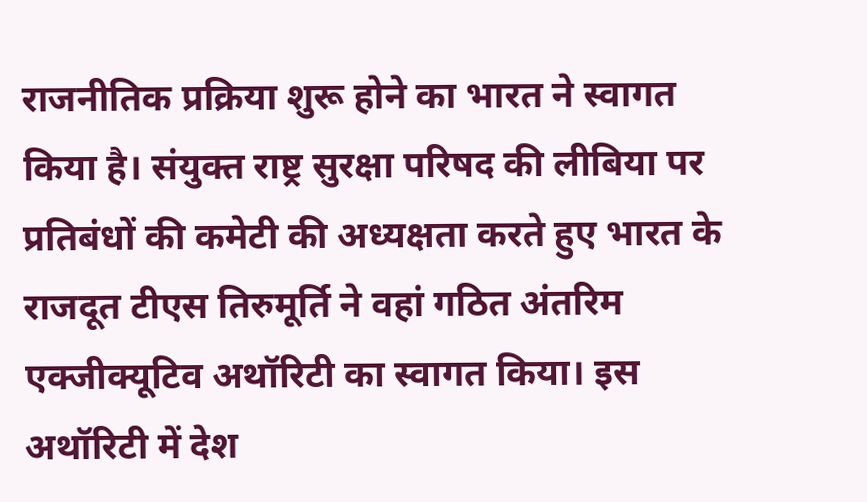राजनीतिक प्रक्रिया शुरू होने का भारत ने स्वागत किया है। संयुक्त राष्ट्र सुरक्षा परिषद की लीबिया पर प्रतिबंधों की कमेटी की अध्यक्षता करते हुए भारत के राजदूत टीएस तिरुमूर्ति ने वहां गठित अंतरिम एक्जीक्यूटिव अथॉरिटी का स्वागत किया। इस अथॉरिटी में देश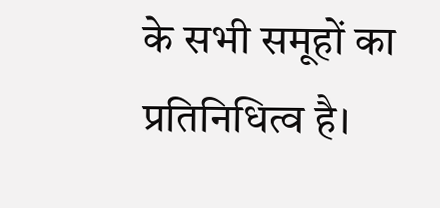के सभी समूहों का प्रतिनिधित्व है।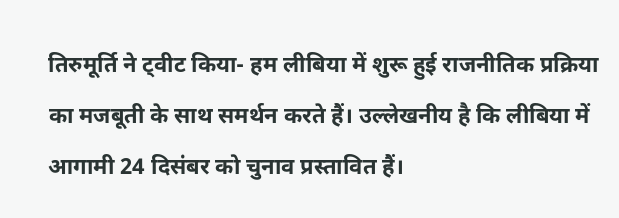तिरुमूर्ति ने ट्वीट किया- हम लीबिया में शुरू हुई राजनीतिक प्रक्रिया का मजबूती के साथ समर्थन करते हैं। उल्लेखनीय है कि लीबिया में आगामी 24 दिसंबर को चुनाव प्रस्तावित हैं।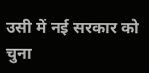उसी में नई सरकार को चुना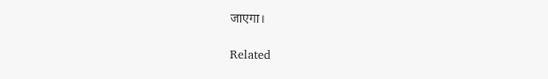जाएगा।

Related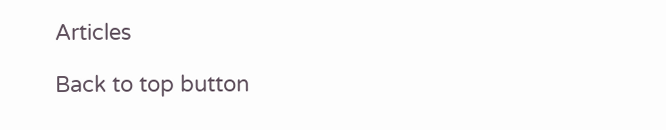Articles

Back to top button